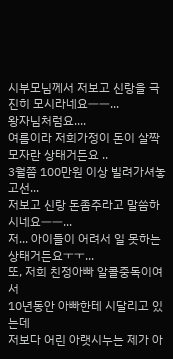시부모님께서 저보고 신랑을 극진히 모시라네요ㅡㅡ...
왕자님처럼요....
여름이라 저희가정이 돈이 살짝 모자란 상태거든요 ..
3월쯤 100만원 이상 빌려가셔놓고선...
저보고 신랑 돈좀주라고 말씀하시네요ㅡㅡ...
저... 아이들이 어려서 일 못하는 상태거든요ㅜㅜ...
또, 저희 친정아빠 알콜중독이여서
10년동안 아빠한테 시달리고 있는데
저보다 어린 아랫시누는 제가 아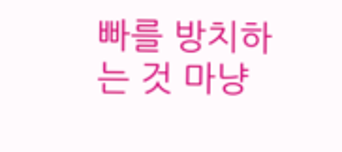빠를 방치하는 것 마냥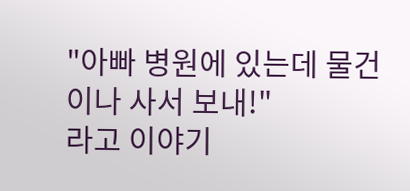"아빠 병원에 있는데 물건이나 사서 보내!"
라고 이야기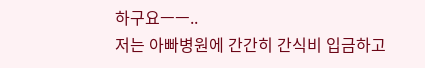하구요ㅡㅡ..
저는 아빠병원에 간간히 간식비 입금하고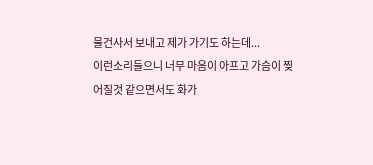물건사서 보내고 제가 가기도 하는데...
이런소리들으니 너무 마음이 아프고 가슴이 찢어질것 같으면서도 화가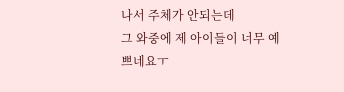나서 주체가 안되는데
그 와중에 제 아이들이 너무 예쁘네요ㅜ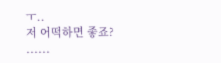ㅜ..
저 어떡하면 좋죠?
......